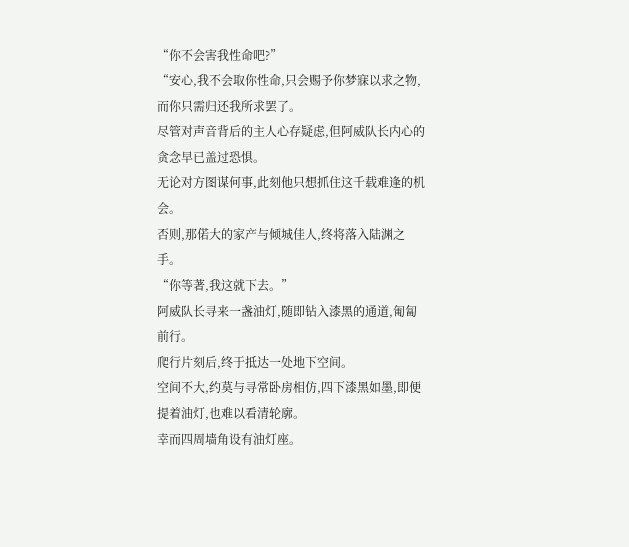“你不会害我性命吧?”
“安心,我不会取你性命,只会赐予你梦寐以求之物,而你只需归还我所求罢了。
尽管对声音背后的主人心存疑虑,但阿威队长内心的贪念早已盖过恐惧。
无论对方图谋何事,此刻他只想抓住这千载难逢的机会。
否则,那偌大的家产与倾城佳人,终将落入陆渊之手。
“你等著,我这就下去。”
阿威队长寻来一盏油灯,随即钻入漆黑的通道,匍匐前行。
爬行片刻后,终于抵达一处地下空间。
空间不大,约莫与寻常卧房相仿,四下漆黑如墨,即便提着油灯,也难以看清轮廓。
幸而四周墙角设有油灯座。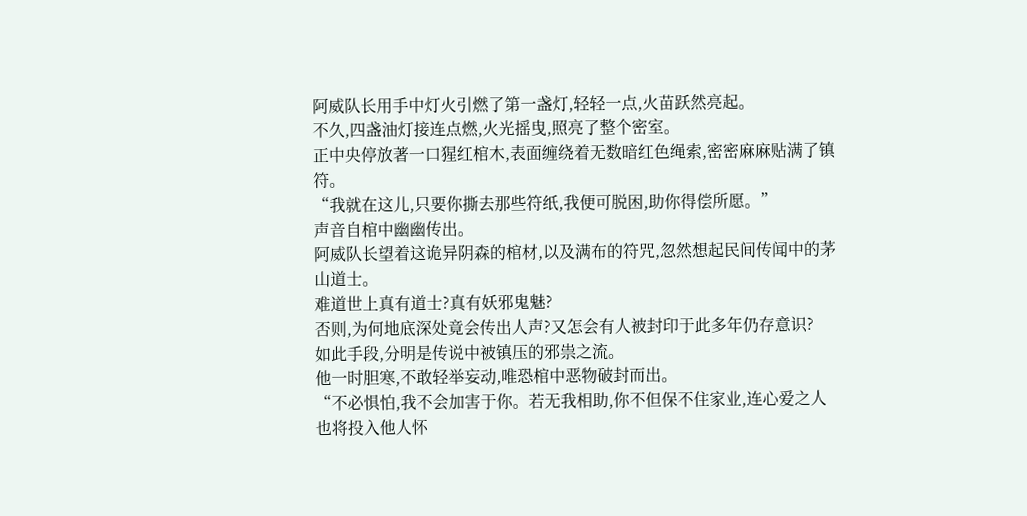阿威队长用手中灯火引燃了第一盏灯,轻轻一点,火苗跃然亮起。
不久,四盏油灯接连点燃,火光摇曳,照亮了整个密室。
正中央停放著一口猩红棺木,表面缠绕着无数暗红色绳索,密密麻麻贴满了镇符。
“我就在这儿,只要你撕去那些符纸,我便可脱困,助你得偿所愿。”
声音自棺中幽幽传出。
阿威队长望着这诡异阴森的棺材,以及满布的符咒,忽然想起民间传闻中的茅山道士。
难道世上真有道士?真有妖邪鬼魅?
否则,为何地底深处竟会传出人声?又怎会有人被封印于此多年仍存意识?
如此手段,分明是传说中被镇压的邪祟之流。
他一时胆寒,不敢轻举妄动,唯恐棺中恶物破封而出。
“不必惧怕,我不会加害于你。若无我相助,你不但保不住家业,连心爱之人也将投入他人怀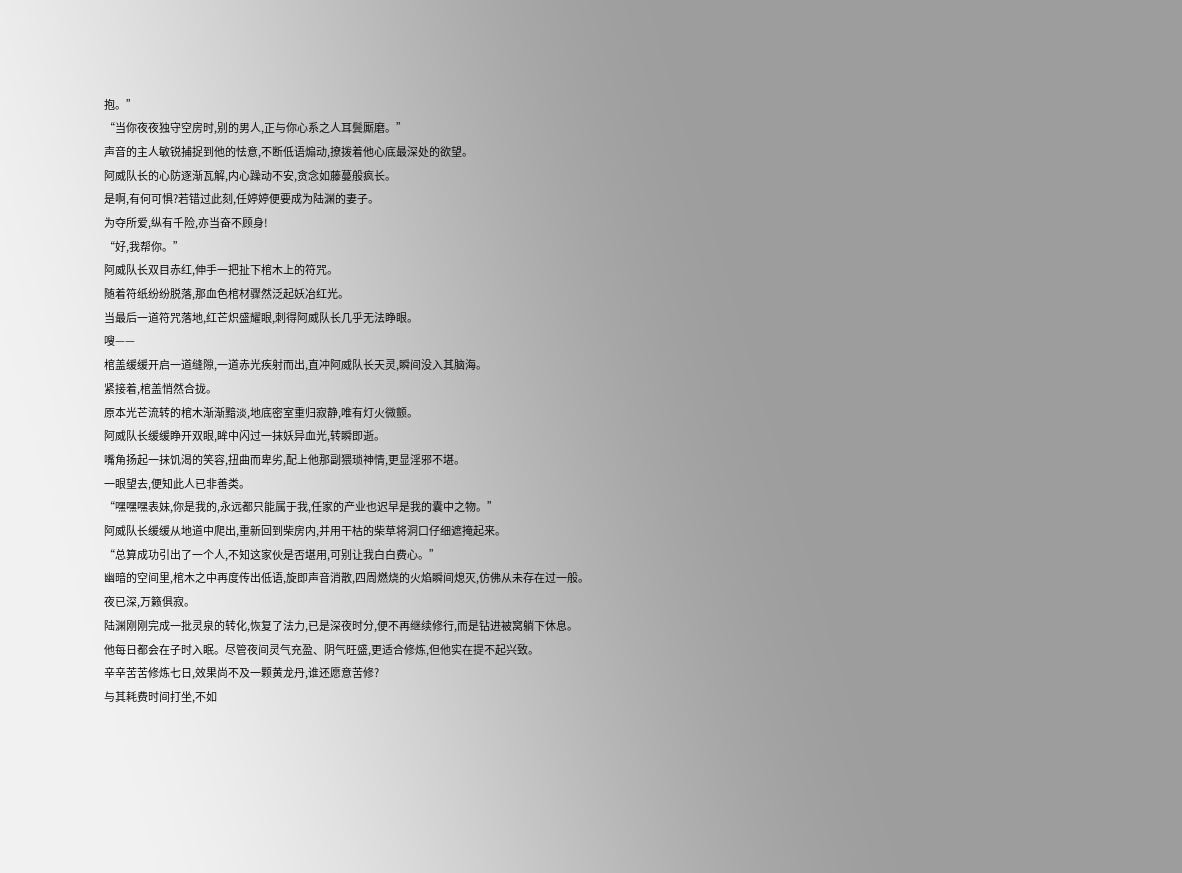抱。”
“当你夜夜独守空房时,别的男人,正与你心系之人耳鬓厮磨。”
声音的主人敏锐捕捉到他的怯意,不断低语煽动,撩拨着他心底最深处的欲望。
阿威队长的心防逐渐瓦解,内心躁动不安,贪念如藤蔓般疯长。
是啊,有何可惧?若错过此刻,任婷婷便要成为陆渊的妻子。
为夺所爱,纵有千险,亦当奋不顾身!
“好,我帮你。”
阿威队长双目赤红,伸手一把扯下棺木上的符咒。
随着符纸纷纷脱落,那血色棺材骤然泛起妖冶红光。
当最后一道符咒落地,红芒炽盛耀眼,刺得阿威队长几乎无法睁眼。
嗖——
棺盖缓缓开启一道缝隙,一道赤光疾射而出,直冲阿威队长天灵,瞬间没入其脑海。
紧接着,棺盖悄然合拢。
原本光芒流转的棺木渐渐黯淡,地底密室重归寂静,唯有灯火微颤。
阿威队长缓缓睁开双眼,眸中闪过一抹妖异血光,转瞬即逝。
嘴角扬起一抹饥渴的笑容,扭曲而卑劣,配上他那副猥琐神情,更显淫邪不堪。
一眼望去,便知此人已非善类。
“嘿嘿嘿表妹,你是我的,永远都只能属于我,任家的产业也迟早是我的囊中之物。”
阿威队长缓缓从地道中爬出,重新回到柴房内,并用干枯的柴草将洞口仔细遮掩起来。
“总算成功引出了一个人,不知这家伙是否堪用,可别让我白白费心。”
幽暗的空间里,棺木之中再度传出低语,旋即声音消散,四周燃烧的火焰瞬间熄灭,仿佛从未存在过一般。
夜已深,万籁俱寂。
陆渊刚刚完成一批灵泉的转化,恢复了法力,已是深夜时分,便不再继续修行,而是钻进被窝躺下休息。
他每日都会在子时入眠。尽管夜间灵气充盈、阴气旺盛,更适合修炼,但他实在提不起兴致。
辛辛苦苦修炼七日,效果尚不及一颗黄龙丹,谁还愿意苦修?
与其耗费时间打坐,不如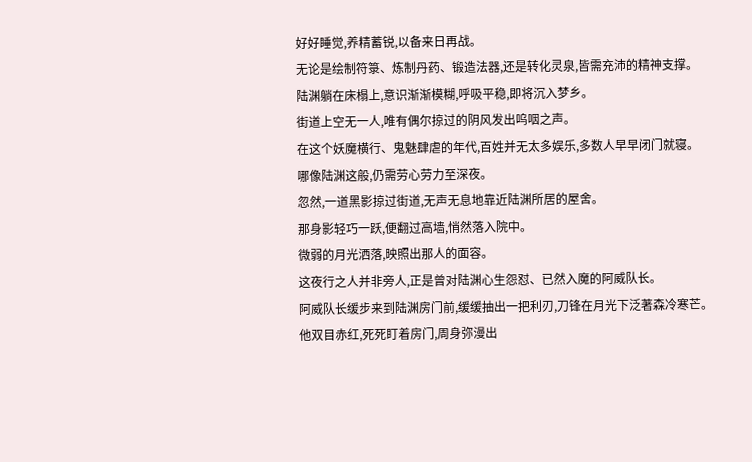好好睡觉,养精蓄锐,以备来日再战。
无论是绘制符箓、炼制丹药、锻造法器,还是转化灵泉,皆需充沛的精神支撑。
陆渊躺在床榻上,意识渐渐模糊,呼吸平稳,即将沉入梦乡。
街道上空无一人,唯有偶尔掠过的阴风发出呜咽之声。
在这个妖魔横行、鬼魅肆虐的年代,百姓并无太多娱乐,多数人早早闭门就寝。
哪像陆渊这般,仍需劳心劳力至深夜。
忽然,一道黑影掠过街道,无声无息地靠近陆渊所居的屋舍。
那身影轻巧一跃,便翻过高墙,悄然落入院中。
微弱的月光洒落,映照出那人的面容。
这夜行之人并非旁人,正是曾对陆渊心生怨怼、已然入魔的阿威队长。
阿威队长缓步来到陆渊房门前,缓缓抽出一把利刃,刀锋在月光下泛著森冷寒芒。
他双目赤红,死死盯着房门,周身弥漫出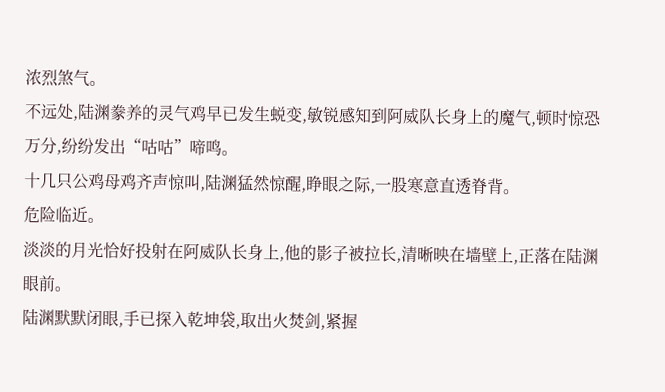浓烈煞气。
不远处,陆渊豢养的灵气鸡早已发生蜕变,敏锐感知到阿威队长身上的魔气,顿时惊恐万分,纷纷发出“咕咕”啼鸣。
十几只公鸡母鸡齐声惊叫,陆渊猛然惊醒,睁眼之际,一股寒意直透脊背。
危险临近。
淡淡的月光恰好投射在阿威队长身上,他的影子被拉长,清晰映在墙壁上,正落在陆渊眼前。
陆渊默默闭眼,手已探入乾坤袋,取出火焚剑,紧握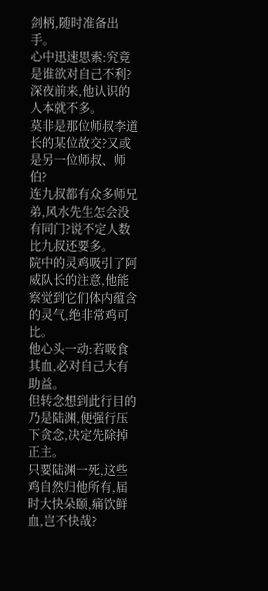剑柄,随时准备出手。
心中迅速思索:究竟是谁欲对自己不利?深夜前来,他认识的人本就不多。
莫非是那位师叔李道长的某位故交?又或是另一位师叔、师伯?
连九叔都有众多师兄弟,风水先生怎会没有同门?说不定人数比九叔还要多。
院中的灵鸡吸引了阿威队长的注意,他能察觉到它们体内蕴含的灵气,绝非常鸡可比。
他心头一动:若吸食其血,必对自己大有助益。
但转念想到此行目的乃是陆渊,便强行压下贪念,决定先除掉正主。
只要陆渊一死,这些鸡自然归他所有,届时大快朵颐,痛饮鲜血,岂不快哉?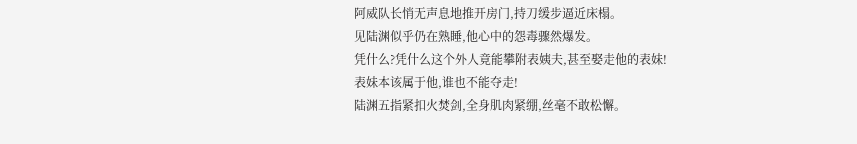阿威队长悄无声息地推开房门,持刀缓步逼近床榻。
见陆渊似乎仍在熟睡,他心中的怨毒骤然爆发。
凭什么?凭什么这个外人竟能攀附表姨夫,甚至娶走他的表妹!
表妹本该属于他,谁也不能夺走!
陆渊五指紧扣火焚剑,全身肌肉紧绷,丝毫不敢松懈。